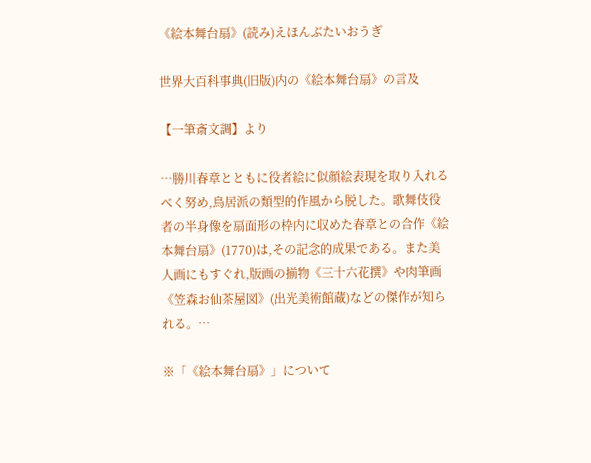《絵本舞台扇》(読み)えほんぶたいおうぎ

世界大百科事典(旧版)内の《絵本舞台扇》の言及

【一筆斎文調】より

…勝川春章とともに役者絵に似顔絵表現を取り入れるべく努め,鳥居派の類型的作風から脱した。歌舞伎役者の半身像を扇面形の枠内に収めた春章との合作《絵本舞台扇》(1770)は,その記念的成果である。また美人画にもすぐれ,版画の揃物《三十六花撰》や肉筆画《笠森お仙茶屋図》(出光美術館蔵)などの傑作が知られる。…

※「《絵本舞台扇》」について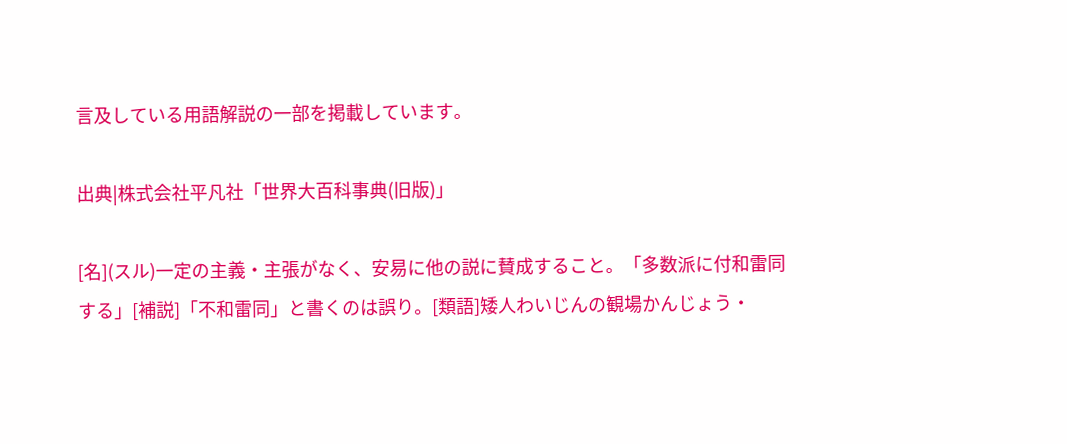言及している用語解説の一部を掲載しています。

出典|株式会社平凡社「世界大百科事典(旧版)」

[名](スル)一定の主義・主張がなく、安易に他の説に賛成すること。「多数派に付和雷同する」[補説]「不和雷同」と書くのは誤り。[類語]矮人わいじんの観場かんじょう・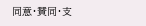同意・賛同・支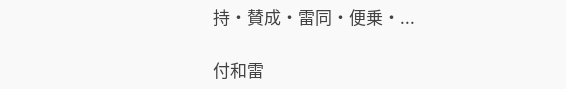持・賛成・雷同・便乗・...

付和雷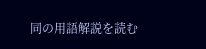同の用語解説を読む